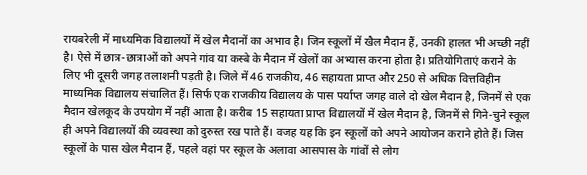रायबरेली में माध्यमिक विद्यालयों में खेल मैदानों का अभाव है। जिन स्कूलों में खैल मैदान हैं, उनकी हालत भी अच्छी नहीं है। ऐसे में छात्र-छात्राओं को अपने गांव या कस्बे के मैदान में खेलों का अभ्यास करना होता है। प्रतियोगिताएं कराने के लिए भी दूसरी जगह तलाशनी पड़ती है। जिले में 46 राजकीय, 46 सहायता प्राप्त और 250 से अधिक वित्तविहीन माध्यमिक विद्यालय संचालित हैं। सिर्फ एक राजकीय विद्यालय के पास पर्याप्त जगह वाले दो खेल मैदान है, जिनमें से एक मैदान खेलकूद के उपयोग में नहीं आता है। करीब 15 सहायता प्राप्त विद्यालयों में खेल मैदान है, जिनमें से गिने-चुने स्कूल ही अपने विद्यालयों की व्यवस्था को दुरुस्त रख पाते हैं। वजह यह कि इन स्कूलों को अपने आयोजन कराने होते हैं। जिस स्कूलों के पास खेल मैदान हैं, पहले वहां पर स्कूल के अलावा आसपास के गांवों से लोग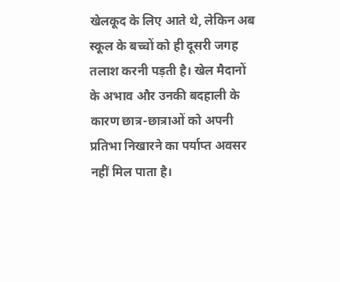खेलकूद के लिए आते थे, लेकिन अब स्कूल के बच्चों को ही दूसरी जगह तलाश करनी पड़ती है। खेल मैदानों के अभाव और उनकी बदहाली के कारण छात्र-छात्राओं को अपनी प्रतिभा निखारने का पर्याप्त अवसर नहीं मिल पाता है।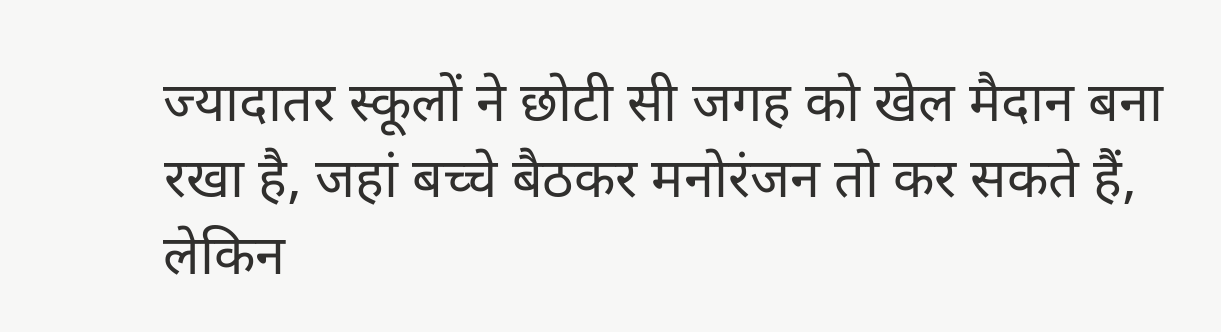ज्यादातर स्कूलों ने छोटी सी जगह को खेल मैदान बना रखा है, जहां बच्चे बैठकर मनोरंजन तो कर सकते हैं, लेकिन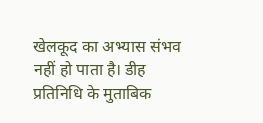खेलकूद का अभ्यास संभव नहीं हो पाता है। डीह प्रतिनिधि के मुताबिक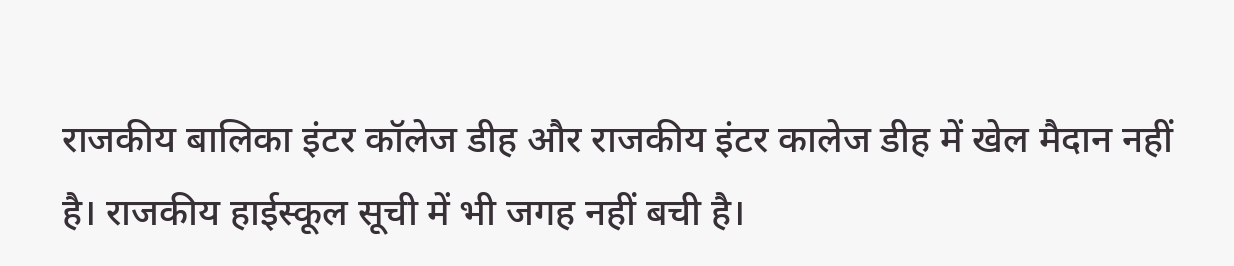राजकीय बालिका इंटर कॉलेज डीह और राजकीय इंटर कालेज डीह में खेल मैदान नहीं है। राजकीय हाईस्कूल सूची में भी जगह नहीं बची है।